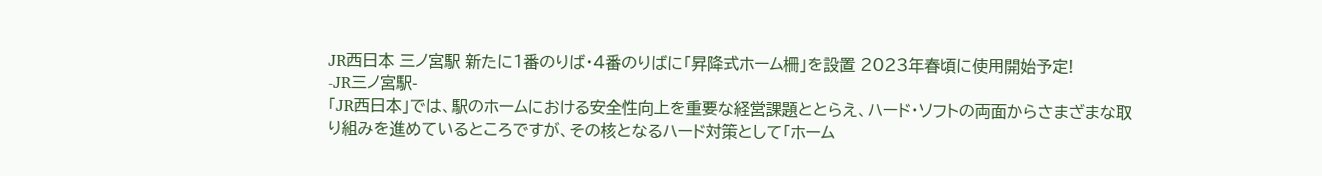JR西日本 三ノ宮駅 新たに1番のりば・4番のりばに「昇降式ホーム柵」を設置 2023年春頃に使用開始予定!
-JR三ノ宮駅-
「JR西日本」では、駅のホームにおける安全性向上を重要な経営課題ととらえ、ハード・ソフトの両面からさまざまな取り組みを進めているところですが、その核となるハード対策として「ホーム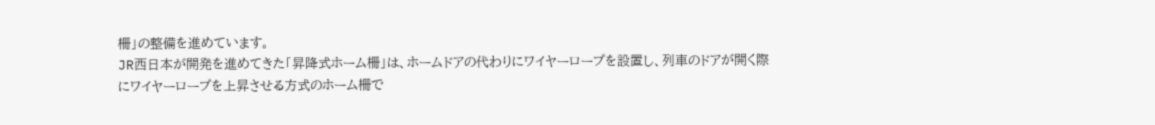柵」の整備を進めています。
JR西日本が開発を進めてきた「昇降式ホーム柵」は、ホームドアの代わりにワイヤーロープを設置し、列車のドアが開く際にワイヤーロープを上昇させる方式のホーム柵で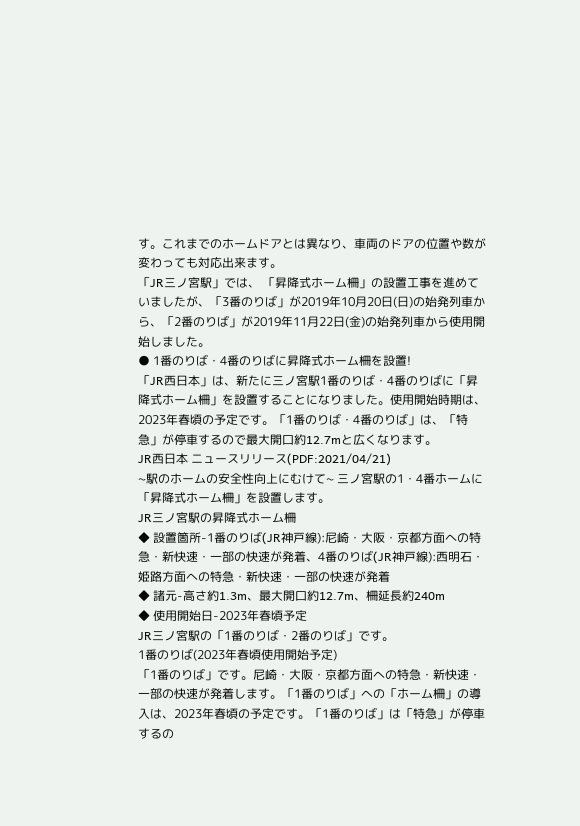す。これまでのホームドアとは異なり、車両のドアの位置や数が変わっても対応出来ます。
「JR三ノ宮駅」では、 「昇降式ホーム柵」の設置工事を進めていましたが、「3番のりば」が2019年10月20日(日)の始発列車から、「2番のりば」が2019年11月22日(金)の始発列車から使用開始しました。
● 1番のりば・4番のりばに昇降式ホーム柵を設置!
「JR西日本」は、新たに三ノ宮駅1番のりば・4番のりばに「昇降式ホーム柵」を設置することになりました。使用開始時期は、2023年春頃の予定です。「1番のりば・4番のりば」は、「特急」が停車するので最大開口約12.7mと広くなります。
JR西日本 ニュースリリース(PDF:2021/04/21)
~駅のホームの安全性向上にむけて~ 三ノ宮駅の1・4番ホームに「昇降式ホーム柵」を設置します。
JR三ノ宮駅の昇降式ホーム柵
◆ 設置箇所-1番のりば(JR神戸線):尼崎・大阪・京都方面への特急・新快速・一部の快速が発着、4番のりば(JR神戸線):西明石・姫路方面への特急・新快速・一部の快速が発着
◆ 諸元-高さ約1.3m、最大開口約12.7m、柵延長約240m
◆ 使用開始日-2023年春頃予定
JR三ノ宮駅の「1番のりば・2番のりば」です。
1番のりば(2023年春頃使用開始予定)
「1番のりば」です。尼崎・大阪・京都方面への特急・新快速・一部の快速が発着します。「1番のりば」への「ホーム柵」の導入は、2023年春頃の予定です。「1番のりば」は「特急」が停車するの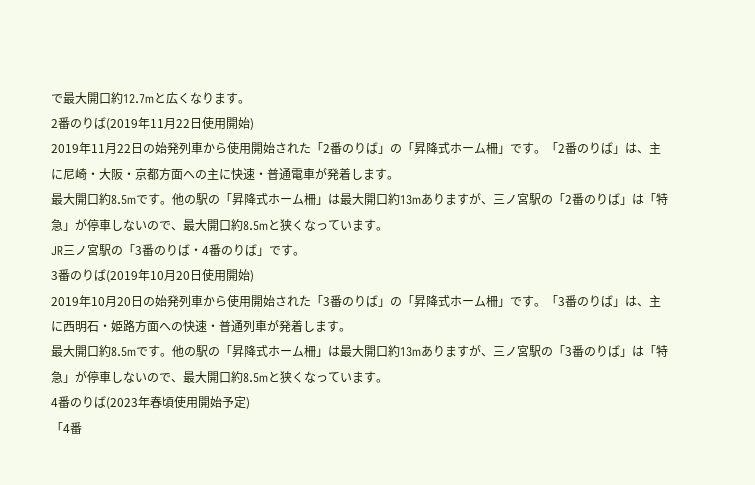で最大開口約12.7mと広くなります。
2番のりば(2019年11月22日使用開始)
2019年11月22日の始発列車から使用開始された「2番のりば」の「昇降式ホーム柵」です。「2番のりば」は、主に尼崎・大阪・京都方面への主に快速・普通電車が発着します。
最大開口約8.5mです。他の駅の「昇降式ホーム柵」は最大開口約13mありますが、三ノ宮駅の「2番のりば」は「特急」が停車しないので、最大開口約8.5mと狭くなっています。
JR三ノ宮駅の「3番のりば・4番のりば」です。
3番のりば(2019年10月20日使用開始)
2019年10月20日の始発列車から使用開始された「3番のりば」の「昇降式ホーム柵」です。「3番のりば」は、主に西明石・姫路方面への快速・普通列車が発着します。
最大開口約8.5mです。他の駅の「昇降式ホーム柵」は最大開口約13mありますが、三ノ宮駅の「3番のりば」は「特急」が停車しないので、最大開口約8.5mと狭くなっています。
4番のりば(2023年春頃使用開始予定)
「4番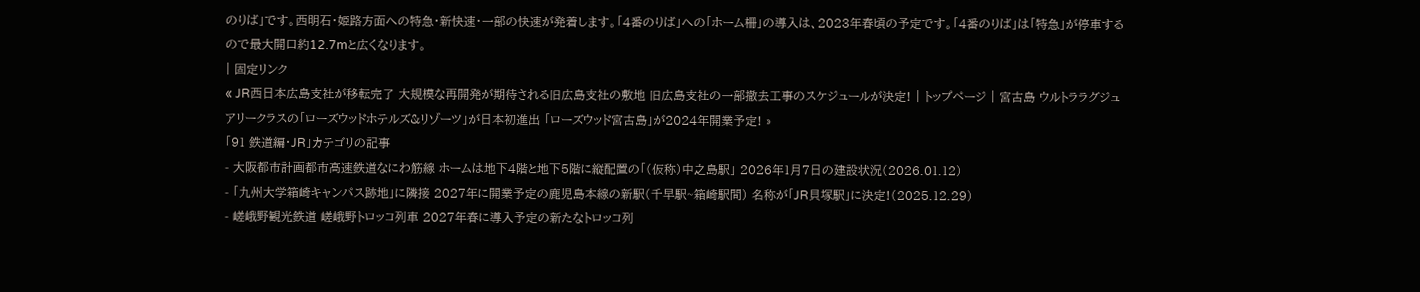のりば」です。西明石・姫路方面への特急・新快速・一部の快速が発着します。「4番のりば」への「ホーム柵」の導入は、2023年春頃の予定です。「4番のりば」は「特急」が停車するので最大開口約12.7mと広くなります。
| 固定リンク
« JR西日本広島支社が移転完了 大規模な再開発が期待される旧広島支社の敷地 旧広島支社の一部撤去工事のスケジュールが決定! | トップページ | 宮古島 ウルトララグジュアリークラスの「ローズウッドホテルズ&リゾーツ」が日本初進出 「ローズウッド宮古島」が2024年開業予定! »
「91 鉄道編・JR」カテゴリの記事
- 大阪都市計画都市高速鉄道なにわ筋線 ホームは地下4階と地下5階に縦配置の「(仮称)中之島駅」 2026年1月7日の建設状況(2026.01.12)
- 「九州大学箱崎キャンパス跡地」に隣接 2027年に開業予定の鹿児島本線の新駅(千早駅~箱崎駅間) 名称が「JR貝塚駅」に決定!(2025.12.29)
- 嵯峨野観光鉄道 嵯峨野トロッコ列車 2027年春に導入予定の新たなトロッコ列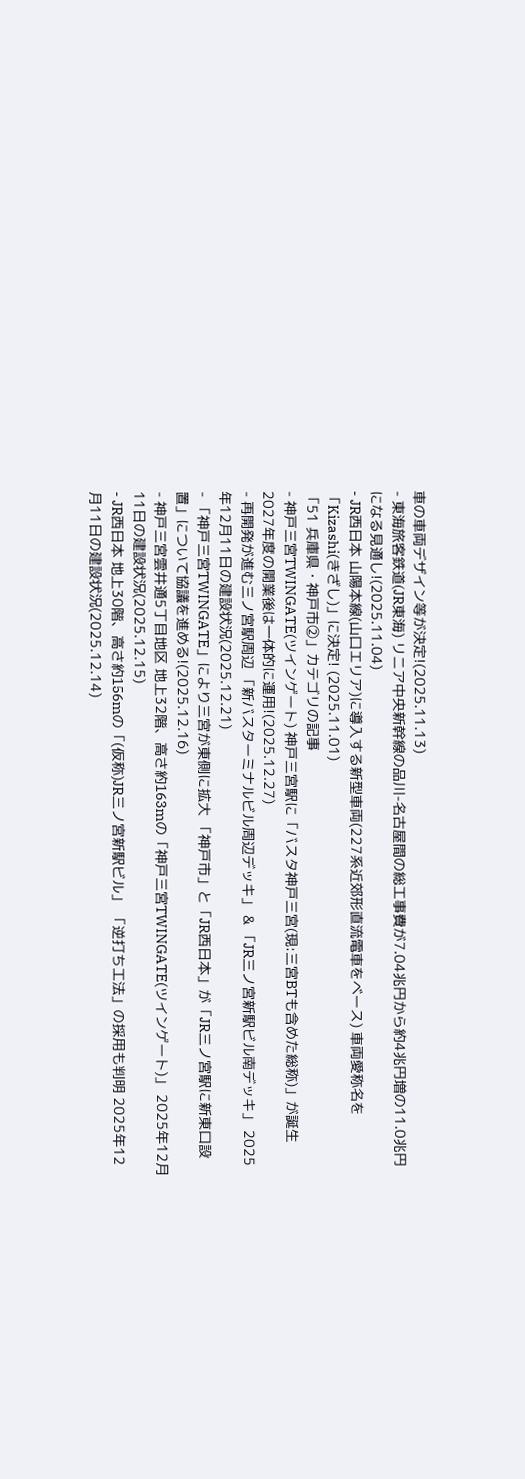車の車両デザイン等が決定!(2025.11.13)
- 東海旅客鉄道(JR東海) リニア中央新幹線の品川-名古屋間の総工事費が7.04兆円から約4兆円増の11.0兆円になる見通し!(2025.11.04)
- JR西日本 山陽本線(山口エリア)に導入する新型車両(227系近郊形直流電車をベース) 車両愛称名を「Kizashi(きざし)」に決定! (2025.11.01)
「51 兵庫県・神戸市②」カテゴリの記事
- 神戸三宮TWINGATE(ツインゲート) 神戸三宮駅に「バスタ神戸三宮(現:三宮BTも含めた総称)」が誕生 2027年度の開業後は一体的に運用!(2025.12.27)
- 再開発が進む三ノ宮駅周辺 「新バスターミナルビル周辺デッキ」 & 「JR三ノ宮新駅ビル南デッキ」 2025年12月11日の建設状況(2025.12.21)
- 「神戸三宮TWINGATE」により三宮が東側に拡大 「神戸市」と「JR西日本」が「JR三ノ宮駅に新東口設置」について協議を進める!(2025.12.16)
- 神戸三宮雲井通5丁目地区 地上32階、高さ約163mの「神戸三宮TWINGATE(ツインゲート)」 2025年12月11日の建設状況(2025.12.15)
- JR西日本 地上30階、高さ約156mの「(仮称)JR三ノ宮新駅ビル」 「逆打ち工法」の採用も判明 2025年12月11日の建設状況(2025.12.14)